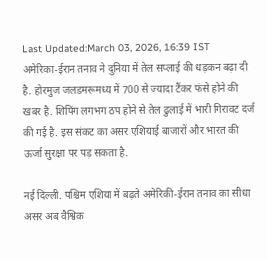Last Updated:March 03, 2026, 16:39 IST
अमेरिका-ईरान तनाव ने दुनिया में तेल सप्लाई की धड़कन बढ़ा दी है. होरमुज जलडमरूमध्य में 700 से ज्यादा टैंकर फंसे होने की खबर है. शिपिंग लगभग ठप होने से तेल ढुलाई में भारी गिरावट दर्ज की गई है. इस संकट का असर एशियाई बाजारों और भारत की ऊर्जा सुरक्षा पर पड़ सकता है.

नई दिल्ली. पश्चिम एशिया में बढ़ते अमेरिकी-ईरान तनाव का सीधा असर अब वैश्विक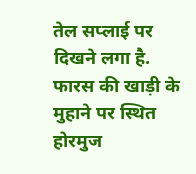तेल सप्लाई पर दिखने लगा है. फारस की खाड़ी के मुहाने पर स्थित होरमुज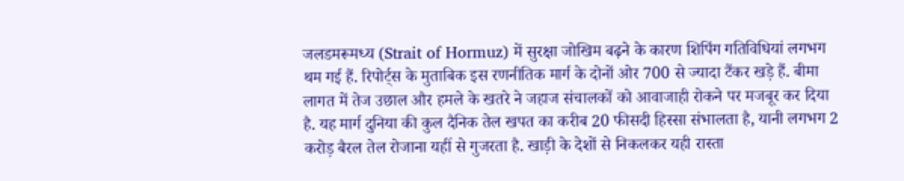जलडमरूमध्य (Strait of Hormuz) में सुरक्षा जोखिम बढ़ने के कारण शिपिंग गतिविधियां लगभग थम गई हैं. रिपोर्ट्स के मुताबिक इस रणनीतिक मार्ग के दोनों ओर 700 से ज्यादा टैंकर खड़े हैं. बीमा लागत में तेज उछाल और हमले के खतरे ने जहाज संचालकों को आवाजाही रोकने पर मजबूर कर दिया है. यह मार्ग दुनिया की कुल दैनिक तेल खपत का करीब 20 फीसदी हिस्सा संभालता है, यानी लगभग 2 करोड़ बैरल तेल रोजाना यहीं से गुजरता है. खाड़ी के देशों से निकलकर यही रास्ता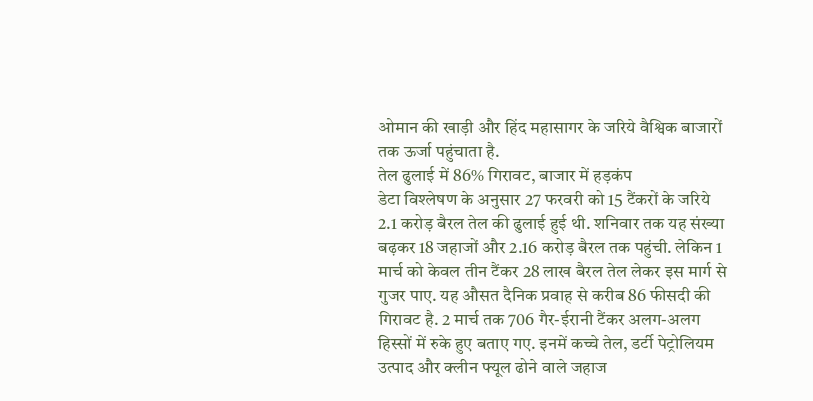ओमान की खाड़ी और हिंद महासागर के जरिये वैश्विक बाजारों तक ऊर्जा पहुंचाता है.
तेल ढुलाई में 86% गिरावट, बाजार में हड़कंप
डेटा विश्लेषण के अनुसार 27 फरवरी को 15 टैंकरों के जरिये 2.1 करोड़ बैरल तेल की ढुलाई हुई थी. शनिवार तक यह संख्या बढ़कर 18 जहाजों और 2.16 करोड़ बैरल तक पहुंची. लेकिन 1 मार्च को केवल तीन टैंकर 28 लाख बैरल तेल लेकर इस मार्ग से गुजर पाए. यह औसत दैनिक प्रवाह से करीब 86 फीसदी की गिरावट है. 2 मार्च तक 706 गैर-ईरानी टैंकर अलग-अलग हिस्सों में रुके हुए बताए गए. इनमें कच्चे तेल, डर्टी पेट्रोलियम उत्पाद और क्लीन फ्यूल ढोने वाले जहाज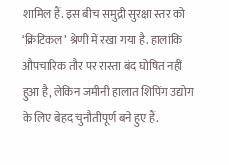शामिल हैं. इस बीच समुद्री सुरक्षा स्तर को ‘क्रिटिकल’ श्रेणी में रखा गया है. हालांकि औपचारिक तौर पर रास्ता बंद घोषित नहीं हुआ है, लेकिन जमीनी हालात शिपिंग उद्योग के लिए बेहद चुनौतीपूर्ण बने हुए हैं.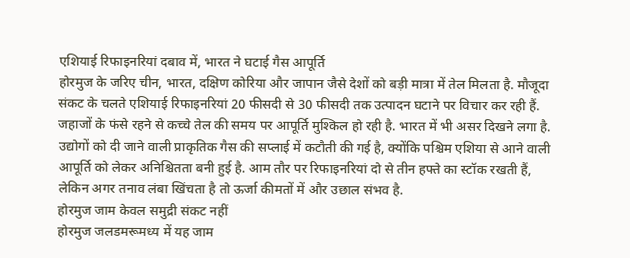एशियाई रिफाइनरियां दबाव में, भारत ने घटाई गैस आपूर्ति
होरमुज के जरिए चीन, भारत, दक्षिण कोरिया और जापान जैसे देशों को बड़ी मात्रा में तेल मिलता है. मौजूदा संकट के चलते एशियाई रिफाइनरियां 20 फीसदी से 30 फीसदी तक उत्पादन घटाने पर विचार कर रही हैं. जहाजों के फंसे रहने से कच्चे तेल की समय पर आपूर्ति मुश्किल हो रही है. भारत में भी असर दिखने लगा है. उद्योगों को दी जाने वाली प्राकृतिक गैस की सप्लाई में कटौती की गई है, क्योंकि पश्चिम एशिया से आने वाली आपूर्ति को लेकर अनिश्चितता बनी हुई है. आम तौर पर रिफाइनरियां दो से तीन हफ्ते का स्टॉक रखती हैं, लेकिन अगर तनाव लंबा खिंचता है तो ऊर्जा कीमतों में और उछाल संभव है.
होरमुज जाम केवल समुद्री संकट नहीं
होरमुज जलडमरूमध्य में यह जाम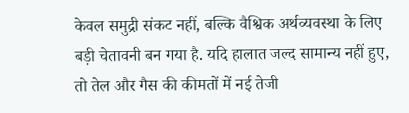केवल समुद्री संकट नहीं, बल्कि वैश्विक अर्थव्यवस्था के लिए बड़ी चेतावनी बन गया है. यदि हालात जल्द सामान्य नहीं हुए, तो तेल और गैस की कीमतों में नई तेजी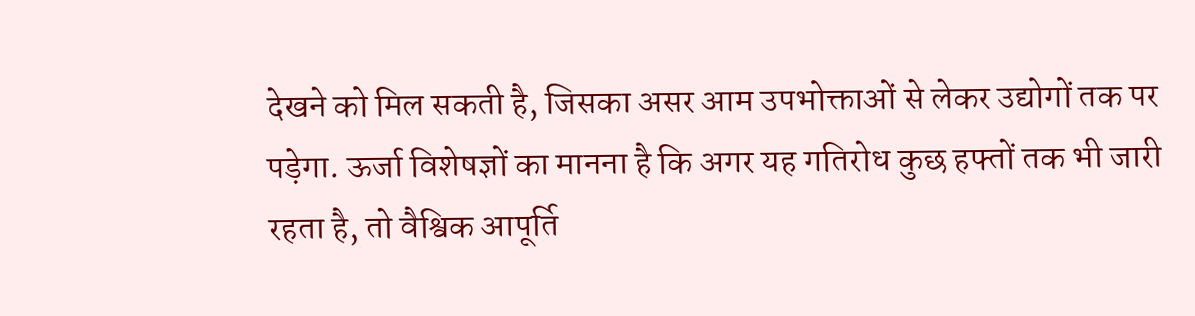देखने को मिल सकती है, जिसका असर आम उपभोक्ताओं से लेकर उद्योगों तक पर पड़ेगा. ऊर्जा विशेषज्ञों का मानना है कि अगर यह गतिरोध कुछ हफ्तों तक भी जारी रहता है, तो वैश्विक आपूर्ति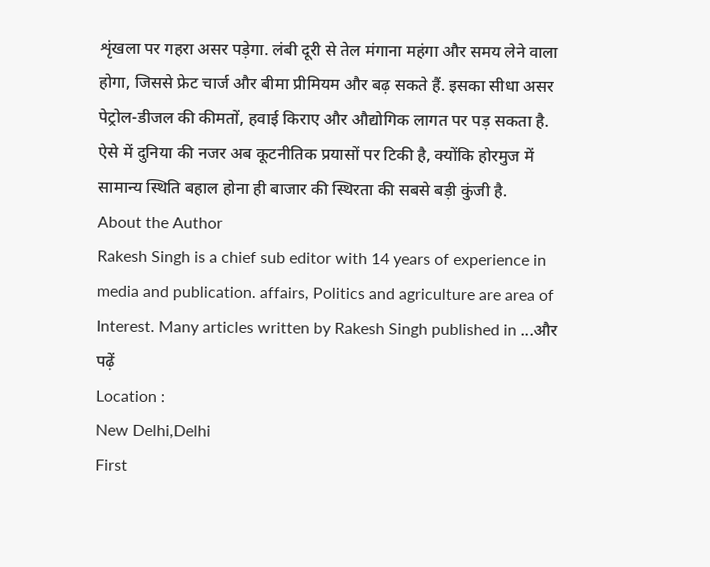शृंखला पर गहरा असर पड़ेगा. लंबी दूरी से तेल मंगाना महंगा और समय लेने वाला होगा, जिससे फ्रेट चार्ज और बीमा प्रीमियम और बढ़ सकते हैं. इसका सीधा असर पेट्रोल-डीजल की कीमतों, हवाई किराए और औद्योगिक लागत पर पड़ सकता है. ऐसे में दुनिया की नजर अब कूटनीतिक प्रयासों पर टिकी है, क्योंकि होरमुज में सामान्य स्थिति बहाल होना ही बाजार की स्थिरता की सबसे बड़ी कुंजी है.
About the Author
Rakesh Singh is a chief sub editor with 14 years of experience in media and publication. affairs, Politics and agriculture are area of Interest. Many articles written by Rakesh Singh published in ...और पढ़ें
Location :
New Delhi,Delhi
First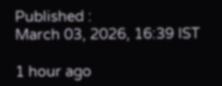Published :
March 03, 2026, 16:39 IST

1 hour ago